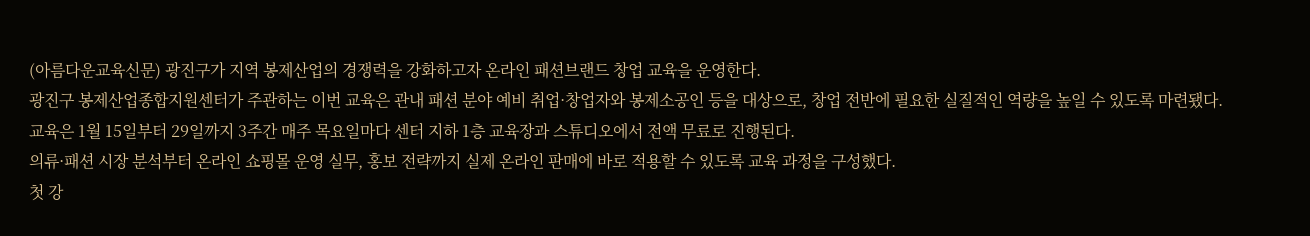(아름다운교육신문) 광진구가 지역 봉제산업의 경쟁력을 강화하고자 온라인 패션브랜드 창업 교육을 운영한다.
광진구 봉제산업종합지원센터가 주관하는 이번 교육은 관내 패션 분야 예비 취업·창업자와 봉제소공인 등을 대상으로, 창업 전반에 필요한 실질적인 역량을 높일 수 있도록 마련됐다.
교육은 1월 15일부터 29일까지 3주간 매주 목요일마다 센터 지하 1층 교육장과 스튜디오에서 전액 무료로 진행된다.
의류·패션 시장 분석부터 온라인 쇼핑몰 운영 실무, 홍보 전략까지 실제 온라인 판매에 바로 적용할 수 있도록 교육 과정을 구성했다.
첫 강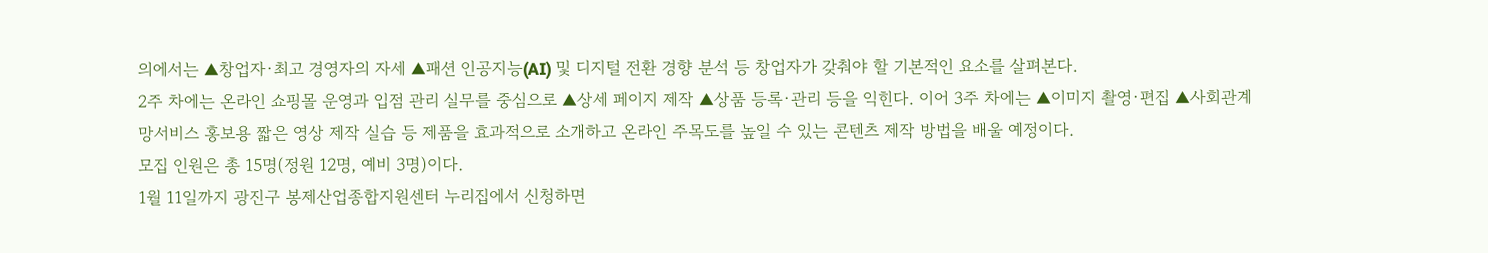의에서는 ▲창업자·최고 경영자의 자세 ▲패션 인공지능(AI) 및 디지털 전환 경향 분석 등 창업자가 갖춰야 할 기본적인 요소를 살펴본다.
2주 차에는 온라인 쇼핑몰 운영과 입점 관리 실무를 중심으로 ▲상세 페이지 제작 ▲상품 등록·관리 등을 익힌다. 이어 3주 차에는 ▲이미지 촬영·편집 ▲사회관계망서비스 홍보용 짧은 영상 제작 실습 등 제품을 효과적으로 소개하고 온라인 주목도를 높일 수 있는 콘텐츠 제작 방법을 배울 예정이다.
모집 인원은 총 15명(정원 12명, 예비 3명)이다.
1월 11일까지 광진구 봉제산업종합지원센터 누리집에서 신청하면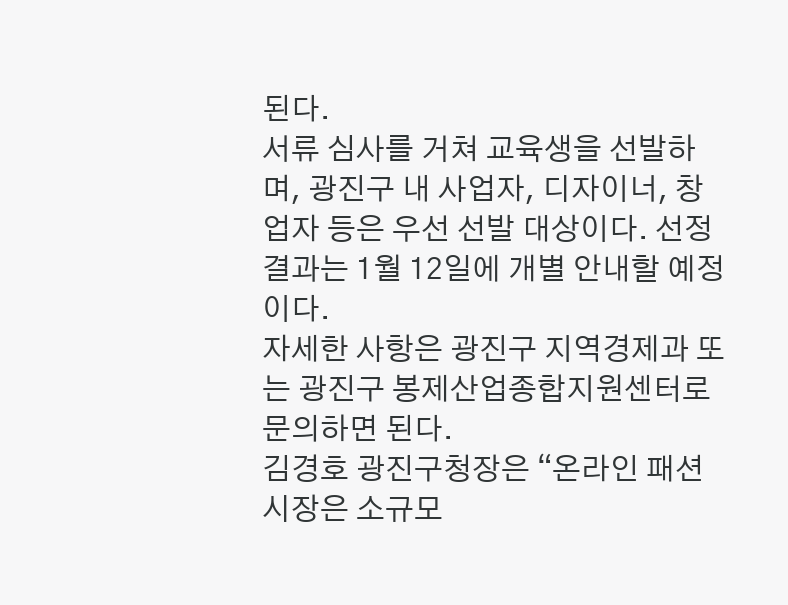된다.
서류 심사를 거쳐 교육생을 선발하며, 광진구 내 사업자, 디자이너, 창업자 등은 우선 선발 대상이다. 선정 결과는 1월 12일에 개별 안내할 예정이다.
자세한 사항은 광진구 지역경제과 또는 광진구 봉제산업종합지원센터로 문의하면 된다.
김경호 광진구청장은 “온라인 패션 시장은 소규모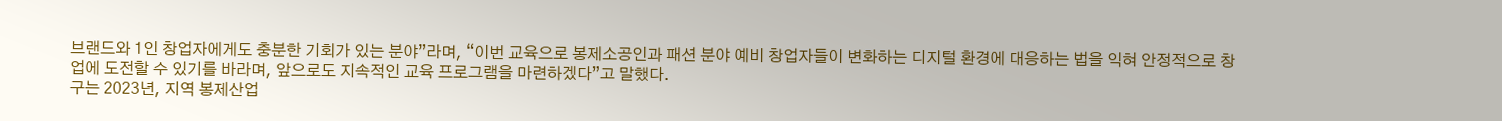브랜드와 1인 창업자에게도 충분한 기회가 있는 분야”라며, “이번 교육으로 봉제소공인과 패션 분야 예비 창업자들이 변화하는 디지털 환경에 대응하는 법을 익혀 안정적으로 창업에 도전할 수 있기를 바라며, 앞으로도 지속적인 교육 프로그램을 마련하겠다”고 말했다.
구는 2023년, 지역 봉제산업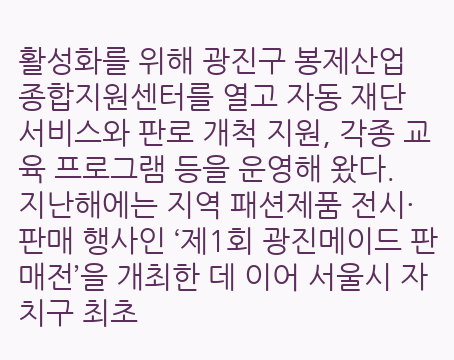활성화를 위해 광진구 봉제산업 종합지원센터를 열고 자동 재단 서비스와 판로 개척 지원, 각종 교육 프로그램 등을 운영해 왔다.
지난해에는 지역 패션제품 전시·판매 행사인 ‘제1회 광진메이드 판매전’을 개최한 데 이어 서울시 자치구 최초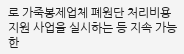로 가죽봉제업체 폐원단 처리비용 지원 사업을 실시하는 등 지속 가능한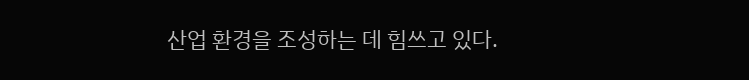산업 환경을 조성하는 데 힘쓰고 있다.